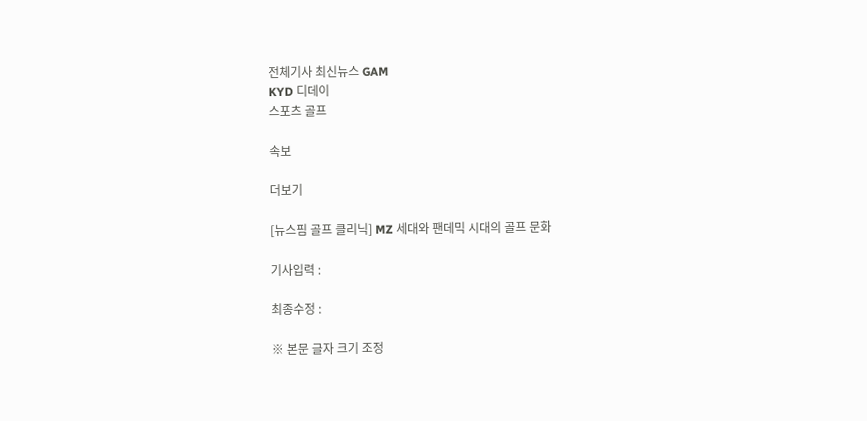전체기사 최신뉴스 GAM
KYD 디데이
스포츠 골프

속보

더보기

[뉴스핌 골프 클리닉] MZ 세대와 팬데믹 시대의 골프 문화

기사입력 :

최종수정 :

※ 본문 글자 크기 조정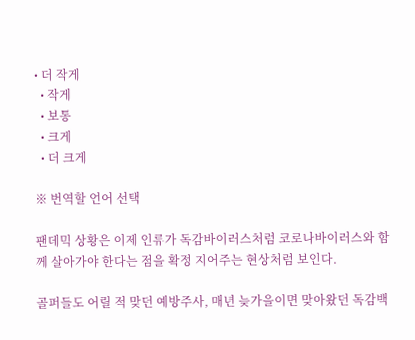• 더 작게
  • 작게
  • 보통
  • 크게
  • 더 크게

※ 번역할 언어 선택

팬데믹 상황은 이제 인류가 독감바이러스처럼 코로나바이러스와 함께 살아가야 한다는 점을 확정 지어주는 현상처럼 보인다.

골퍼들도 어릴 적 맞던 예방주사, 매년 늦가을이면 맞아왔던 독감백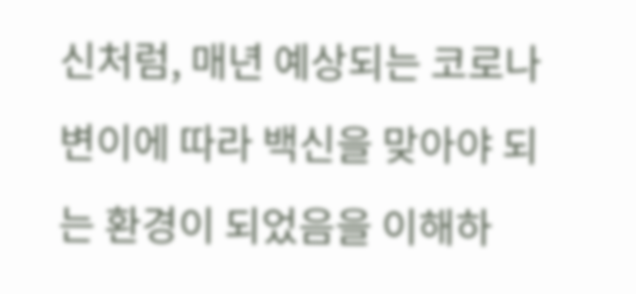신처럼, 매년 예상되는 코로나 변이에 따라 백신을 맞아야 되는 환경이 되었음을 이해하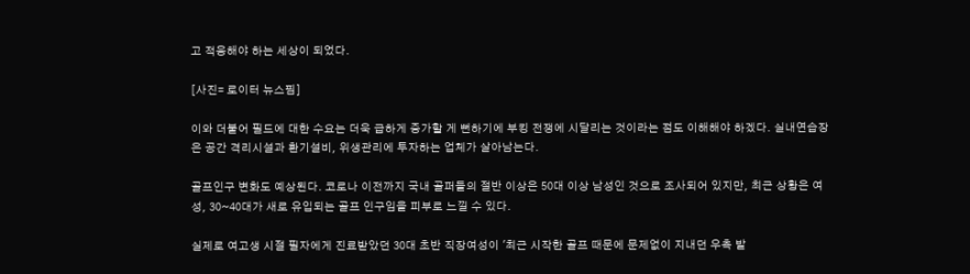고 적응해야 하는 세상이 되었다.

[사진= 로이터 뉴스핌]

이와 더불어 필드에 대한 수요는 더욱 급하게 증가할 게 뻔하기에 부킹 전쟁에 시달리는 것이라는 점도 이해해야 하겠다. 실내연습장은 공간 격리시설과 환기설비, 위생관리에 투자하는 업체가 살아남는다.

골프인구 변화도 예상된다. 코로나 이전까지 국내 골퍼들의 절반 이상은 50대 이상 남성인 것으로 조사되어 있지만, 최근 상황은 여성, 30~40대가 새로 유입되는 골프 인구임을 피부로 느낄 수 있다.

실제로 여고생 시절 필자에게 진료받았던 30대 초반 직장여성이 '최근 시작한 골프 때문에 문제없이 지내던 우측 발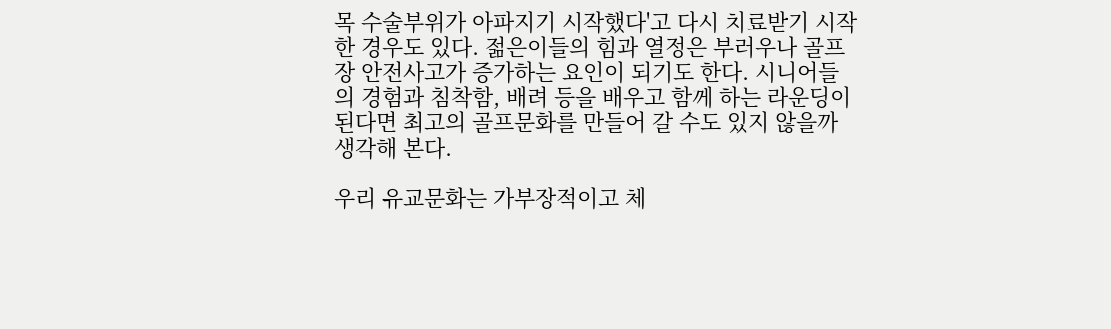목 수술부위가 아파지기 시작했다'고 다시 치료받기 시작한 경우도 있다. 젊은이들의 힘과 열정은 부러우나 골프장 안전사고가 증가하는 요인이 되기도 한다. 시니어들의 경험과 침착함, 배려 등을 배우고 함께 하는 라운딩이 된다면 최고의 골프문화를 만들어 갈 수도 있지 않을까 생각해 본다.

우리 유교문화는 가부장적이고 체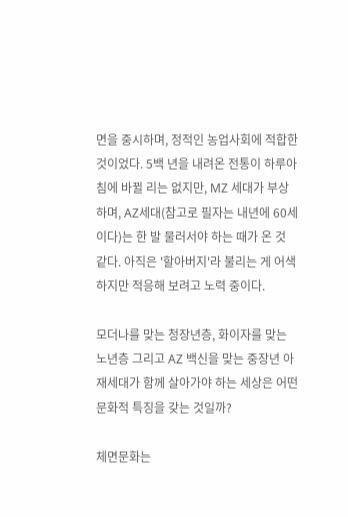면을 중시하며, 정적인 농업사회에 적합한 것이었다. 5백 년을 내려온 전통이 하루아침에 바뀔 리는 없지만, MZ 세대가 부상하며, AZ세대(참고로 필자는 내년에 60세이다)는 한 발 물러서야 하는 때가 온 것 같다. 아직은 '할아버지'라 불리는 게 어색하지만 적응해 보려고 노력 중이다.

모더나를 맞는 청장년층, 화이자를 맞는 노년층 그리고 AZ 백신을 맞는 중장년 아재세대가 함께 살아가야 하는 세상은 어떤 문화적 특징을 갖는 것일까?

체면문화는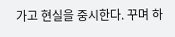가고 현실을 중시한다. 꾸며 하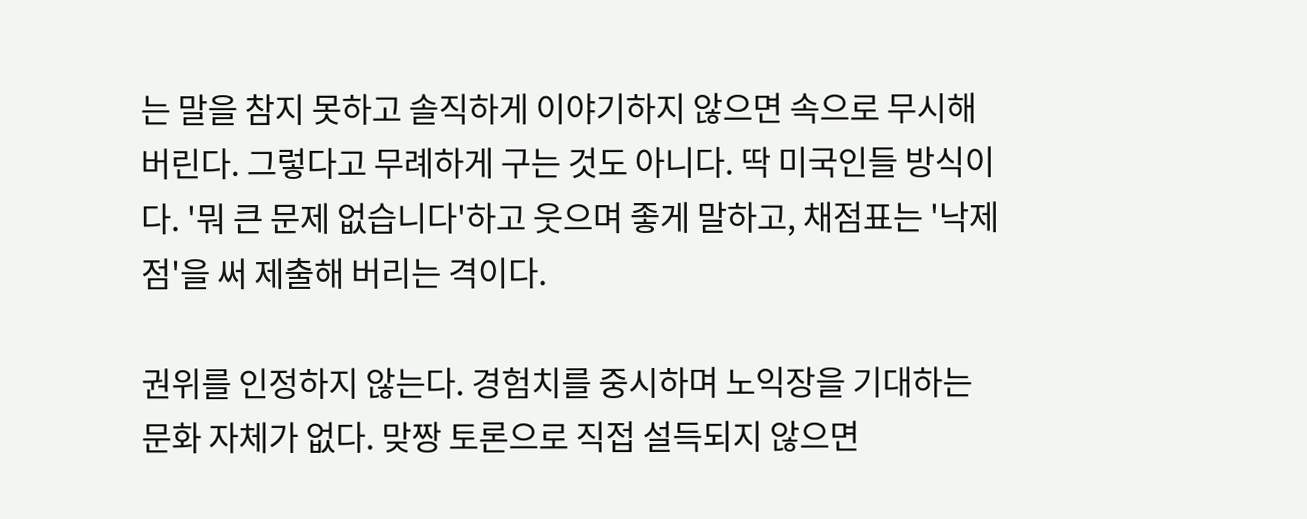는 말을 참지 못하고 솔직하게 이야기하지 않으면 속으로 무시해 버린다. 그렇다고 무례하게 구는 것도 아니다. 딱 미국인들 방식이다. '뭐 큰 문제 없습니다'하고 웃으며 좋게 말하고, 채점표는 '낙제점'을 써 제출해 버리는 격이다.

권위를 인정하지 않는다. 경험치를 중시하며 노익장을 기대하는 문화 자체가 없다. 맞짱 토론으로 직접 설득되지 않으면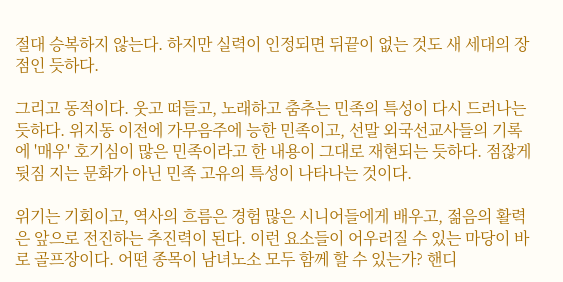절대 승복하지 않는다. 하지만 실력이 인정되면 뒤끝이 없는 것도 새 세대의 장점인 듯하다.

그리고 동적이다. 웃고 떠들고, 노래하고 춤추는 민족의 특성이 다시 드러나는 듯하다. 위지동 이전에 가무음주에 능한 민족이고, 선말 외국선교사들의 기록에 '매우' 호기심이 많은 민족이라고 한 내용이 그대로 재현되는 듯하다. 점잖게 뒷짐 지는 문화가 아닌 민족 고유의 특성이 나타나는 것이다.

위기는 기회이고, 역사의 흐름은 경험 많은 시니어들에게 배우고, 젊음의 활력은 앞으로 전진하는 추진력이 된다. 이런 요소들이 어우러질 수 있는 마당이 바로 골프장이다. 어떤 종목이 남녀노소 모두 함께 할 수 있는가? 핸디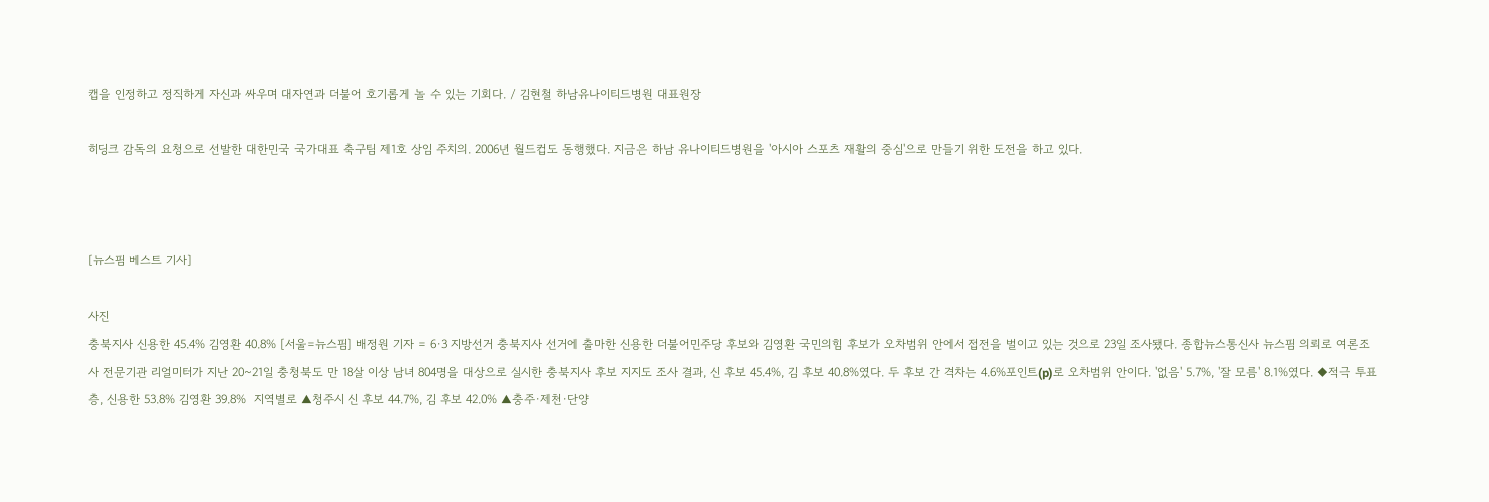캡을 인정하고 정직하게 자신과 싸우며 대자연과 더불어 호기롭게 놀 수 있는 기회다. / 김현철 하남유나이티드병원 대표원장

히딩크 감독의 요청으로 선발한 대한민국 국가대표 축구팀 제1호 상임 주치의. 2006년 월드컵도 동행했다. 지금은 하남 유나이티드병원을 '아시아 스포츠 재활의 중심'으로 만들기 위한 도전을 하고 있다.



[뉴스핌 베스트 기사]

사진
충북지사 신용한 45.4% 김영환 40.8% [서울=뉴스핌] 배정원 기자 = 6·3 지방선거 충북지사 선거에 출마한 신용한 더불어민주당 후보와 김영환 국민의힘 후보가 오차범위 안에서 접전을 벌이고 있는 것으로 23일 조사됐다. 종합뉴스통신사 뉴스핌 의뢰로 여론조사 전문기관 리얼미터가 지난 20~21일 충청북도 만 18살 이상 남녀 804명을 대상으로 실시한 충북지사 후보 지지도 조사 결과, 신 후보 45.4%, 김 후보 40.8%였다. 두 후보 간 격차는 4.6%포인트(p)로 오차범위 안이다. '없음' 5.7%, '잘 모름' 8.1%였다. ◆적극 투표층, 신용한 53.8% 김영환 39.8%  지역별로 ▲청주시 신 후보 44.7%, 김 후보 42.0% ▲충주·제천·단양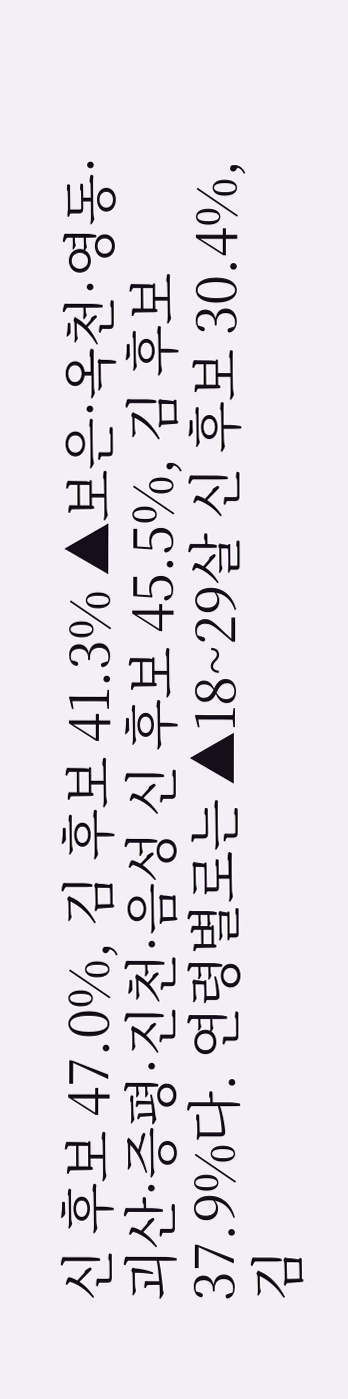신 후보 47.0%, 김 후보 41.3% ▲보은·옥천·영동·괴산·증평·진천·음성 신 후보 45.5%, 김 후보 37.9%다. 연령별로는 ▲18~29살 신 후보 30.4%, 김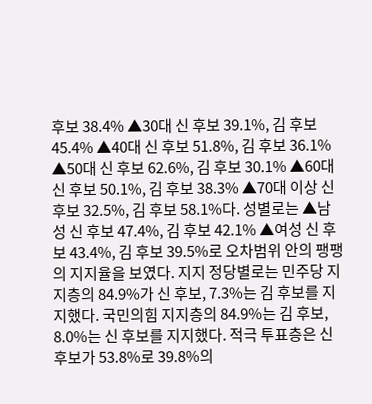후보 38.4% ▲30대 신 후보 39.1%, 김 후보 45.4% ▲40대 신 후보 51.8%, 김 후보 36.1% ▲50대 신 후보 62.6%, 김 후보 30.1% ▲60대 신 후보 50.1%, 김 후보 38.3% ▲70대 이상 신 후보 32.5%, 김 후보 58.1%다. 성별로는 ▲남성 신 후보 47.4%, 김 후보 42.1% ▲여성 신 후보 43.4%, 김 후보 39.5%로 오차범위 안의 팽팽의 지지율을 보였다. 지지 정당별로는 민주당 지지층의 84.9%가 신 후보, 7.3%는 김 후보를 지지했다. 국민의힘 지지층의 84.9%는 김 후보, 8.0%는 신 후보를 지지했다. 적극 투표층은 신 후보가 53.8%로 39.8%의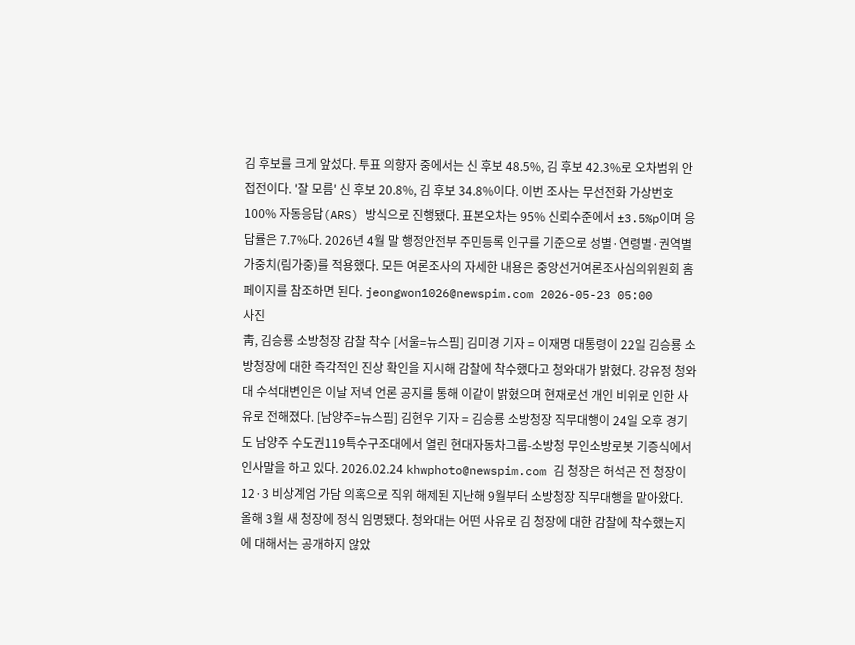김 후보를 크게 앞섰다. 투표 의향자 중에서는 신 후보 48.5%, 김 후보 42.3%로 오차범위 안 접전이다. '잘 모름' 신 후보 20.8%, 김 후보 34.8%이다. 이번 조사는 무선전화 가상번호 100% 자동응답(ARS) 방식으로 진행됐다. 표본오차는 95% 신뢰수준에서 ±3.5%p이며 응답률은 7.7%다. 2026년 4월 말 행정안전부 주민등록 인구를 기준으로 성별·연령별·권역별 가중치(림가중)를 적용했다. 모든 여론조사의 자세한 내용은 중앙선거여론조사심의위원회 홈페이지를 참조하면 된다. jeongwon1026@newspim.com 2026-05-23 05:00
사진
靑, 김승룡 소방청장 감찰 착수 [서울=뉴스핌] 김미경 기자 = 이재명 대통령이 22일 김승룡 소방청장에 대한 즉각적인 진상 확인을 지시해 감찰에 착수했다고 청와대가 밝혔다. 강유정 청와대 수석대변인은 이날 저녁 언론 공지를 통해 이같이 밝혔으며 현재로선 개인 비위로 인한 사유로 전해졌다. [남양주=뉴스핌] 김현우 기자 = 김승룡 소방청장 직무대행이 24일 오후 경기도 남양주 수도권119특수구조대에서 열린 현대자동차그룹-소방청 무인소방로봇 기증식에서 인사말을 하고 있다. 2026.02.24 khwphoto@newspim.com 김 청장은 허석곤 전 청장이 12·3 비상계엄 가담 의혹으로 직위 해제된 지난해 9월부터 소방청장 직무대행을 맡아왔다. 올해 3월 새 청장에 정식 임명됐다. 청와대는 어떤 사유로 김 청장에 대한 감찰에 착수했는지에 대해서는 공개하지 않았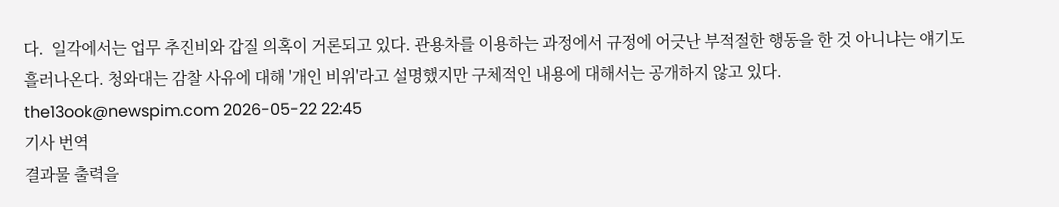다.  일각에서는 업무 추진비와 갑질 의혹이 거론되고 있다. 관용차를 이용하는 과정에서 규정에 어긋난 부적절한 행동을 한 것 아니냐는 얘기도 흘러나온다. 청와대는 감찰 사유에 대해 '개인 비위'라고 설명했지만 구체적인 내용에 대해서는 공개하지 않고 있다. the13ook@newspim.com 2026-05-22 22:45
기사 번역
결과물 출력을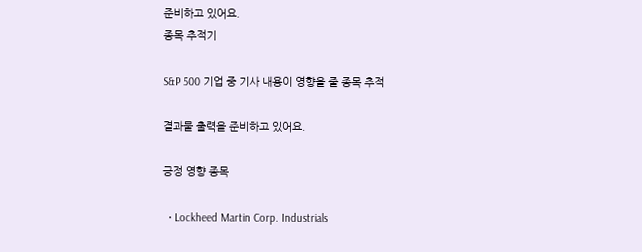준비하고 있어요.
종목 추적기

S&P 500 기업 중 기사 내용이 영향을 줄 종목 추적

결과물 출력을 준비하고 있어요.

긍정 영향 종목

  • Lockheed Martin Corp. Industrials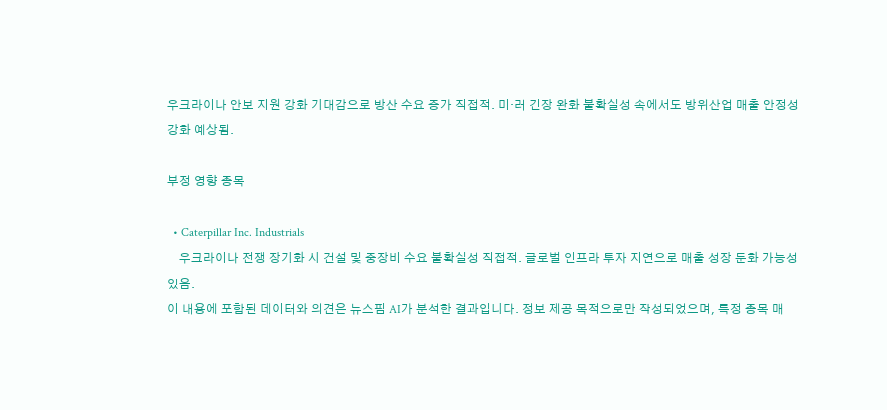우크라이나 안보 지원 강화 기대감으로 방산 수요 증가 직접적. 미·러 긴장 완화 불확실성 속에서도 방위산업 매출 안정성 강화 예상됨.

부정 영향 종목

  • Caterpillar Inc. Industrials
    우크라이나 전쟁 장기화 시 건설 및 중장비 수요 불확실성 직접적. 글로벌 인프라 투자 지연으로 매출 성장 둔화 가능성 있음.
이 내용에 포함된 데이터와 의견은 뉴스핌 AI가 분석한 결과입니다. 정보 제공 목적으로만 작성되었으며, 특정 종목 매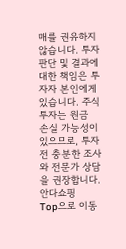매를 권유하지 않습니다. 투자 판단 및 결과에 대한 책임은 투자자 본인에게 있습니다. 주식 투자는 원금 손실 가능성이 있으므로, 투자 전 충분한 조사와 전문가 상담을 권장합니다.
안다쇼핑
Top으로 이동